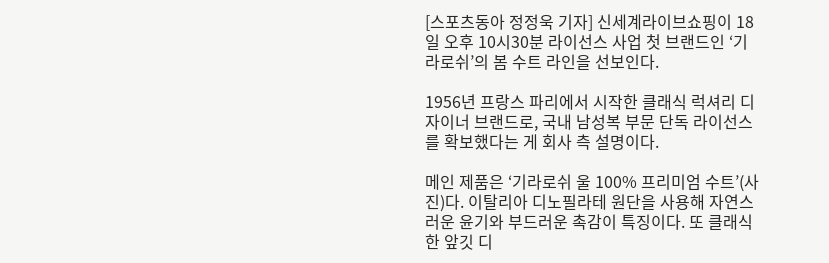[스포츠동아 정정욱 기자] 신세계라이브쇼핑이 18일 오후 10시30분 라이선스 사업 첫 브랜드인 ‘기라로쉬’의 봄 수트 라인을 선보인다.

1956년 프랑스 파리에서 시작한 클래식 럭셔리 디자이너 브랜드로, 국내 남성복 부문 단독 라이선스를 확보했다는 게 회사 측 설명이다.

메인 제품은 ‘기라로쉬 울 100% 프리미엄 수트’(사진)다. 이탈리아 디노필라테 원단을 사용해 자연스러운 윤기와 부드러운 촉감이 특징이다. 또 클래식한 앞깃 디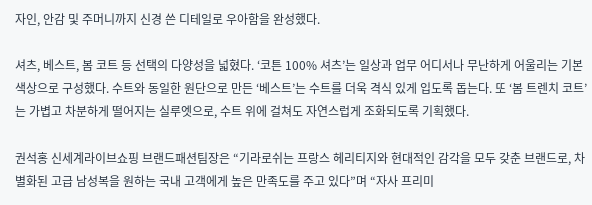자인, 안감 및 주머니까지 신경 쓴 디테일로 우아함을 완성했다.

셔츠, 베스트, 봄 코트 등 선택의 다양성을 넓혔다. ‘코튼 100% 셔츠’는 일상과 업무 어디서나 무난하게 어울리는 기본 색상으로 구성했다. 수트와 동일한 원단으로 만든 ‘베스트’는 수트를 더욱 격식 있게 입도록 돕는다. 또 ‘봄 트렌치 코트’는 가볍고 차분하게 떨어지는 실루엣으로, 수트 위에 걸쳐도 자연스럽게 조화되도록 기획했다.

권석홍 신세계라이브쇼핑 브랜드패션팀장은 “기라로쉬는 프랑스 헤리티지와 현대적인 감각을 모두 갖춘 브랜드로, 차별화된 고급 남성복을 원하는 국내 고객에게 높은 만족도를 주고 있다”며 “자사 프리미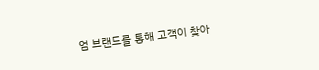엄 브랜드를 통해 고객이 찾아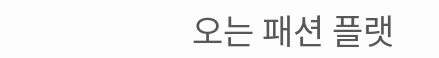오는 패션 플랫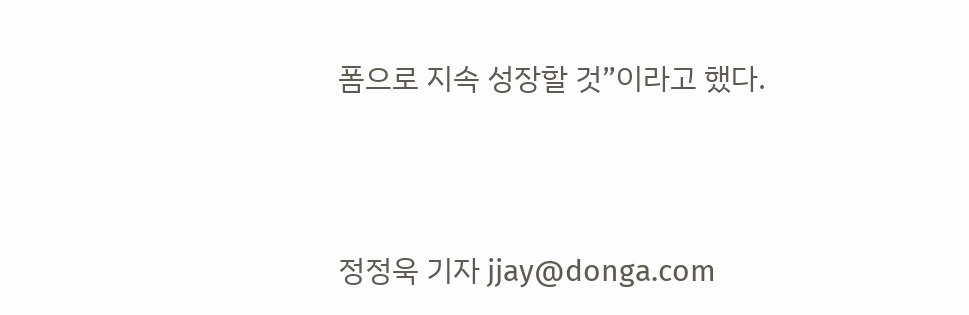폼으로 지속 성장할 것”이라고 했다.



정정욱 기자 jjay@donga.com